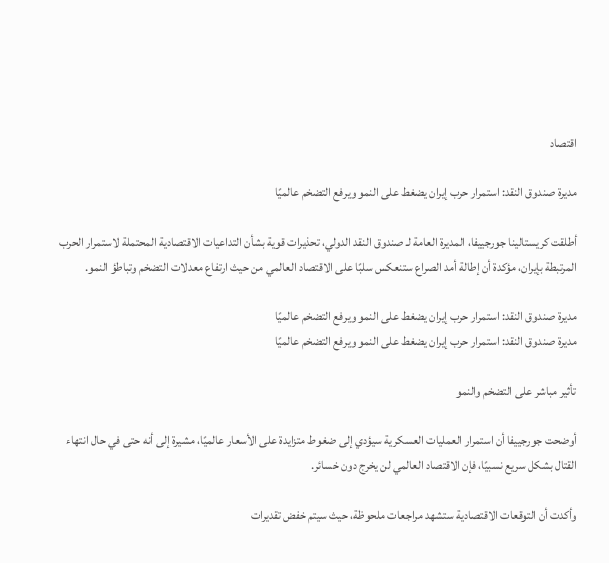اقتصاد

مديرة صندوق النقد: استمرار حرب إيران يضغط على النمو ويرفع التضخم عالميًا

أطلقت كريستالينا جورجييفا، المديرة العامة لـ صندوق النقد الدولي، تحذيرات قوية بشأن التداعيات الاقتصادية المحتملة لاستمرار الحرب المرتبطة بإيران، مؤكدة أن إطالة أمد الصراع ستنعكس سلبًا على الاقتصاد العالمي من حيث ارتفاع معدلات التضخم وتباطؤ النمو.

مديرة صندوق النقد: استمرار حرب إيران يضغط على النمو ويرفع التضخم عالميًا
مديرة صندوق النقد: استمرار حرب إيران يضغط على النمو ويرفع التضخم عالميًا

تأثير مباشر على التضخم والنمو

أوضحت جورجييفا أن استمرار العمليات العسكرية سيؤدي إلى ضغوط متزايدة على الأسعار عالميًا، مشيرة إلى أنه حتى في حال انتهاء القتال بشكل سريع نسبيًا، فإن الاقتصاد العالمي لن يخرج دون خسائر.

وأكدت أن التوقعات الاقتصادية ستشهد مراجعات ملحوظة، حيث سيتم خفض تقديرات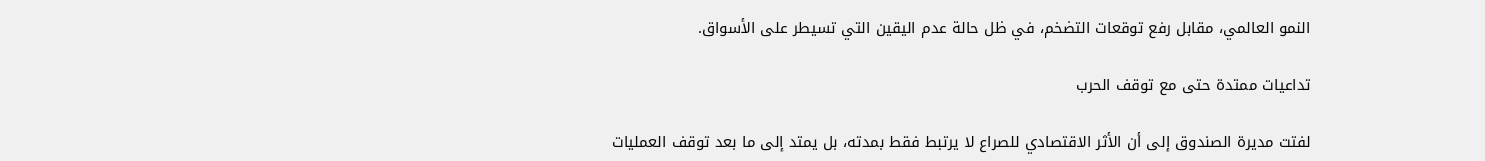النمو العالمي، مقابل رفع توقعات التضخم، في ظل حالة عدم اليقين التي تسيطر على الأسواق.

تداعيات ممتدة حتى مع توقف الحرب

لفتت مديرة الصندوق إلى أن الأثر الاقتصادي للصراع لا يرتبط فقط بمدته، بل يمتد إلى ما بعد توقف العمليات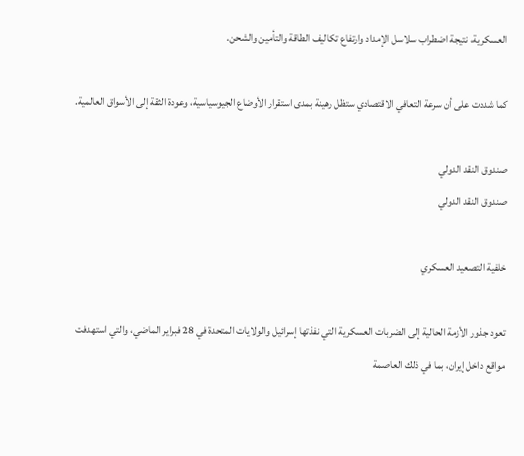العسكرية، نتيجة اضطراب سلاسل الإمداد وارتفاع تكاليف الطاقة والتأمين والشحن.

كما شددت على أن سرعة التعافي الاقتصادي ستظل رهينة بمدى استقرار الأوضاع الجيوسياسية، وعودة الثقة إلى الأسواق العالمية.

صندوق النقد الدولي
صندوق النقد الدولي

خلفية التصعيد العسكري

تعود جذور الأزمة الحالية إلى الضربات العسكرية التي نفذتها إسرائيل والولايات المتحدة في 28 فبراير الماضي، والتي استهدفت مواقع داخل إيران، بما في ذلك العاصمة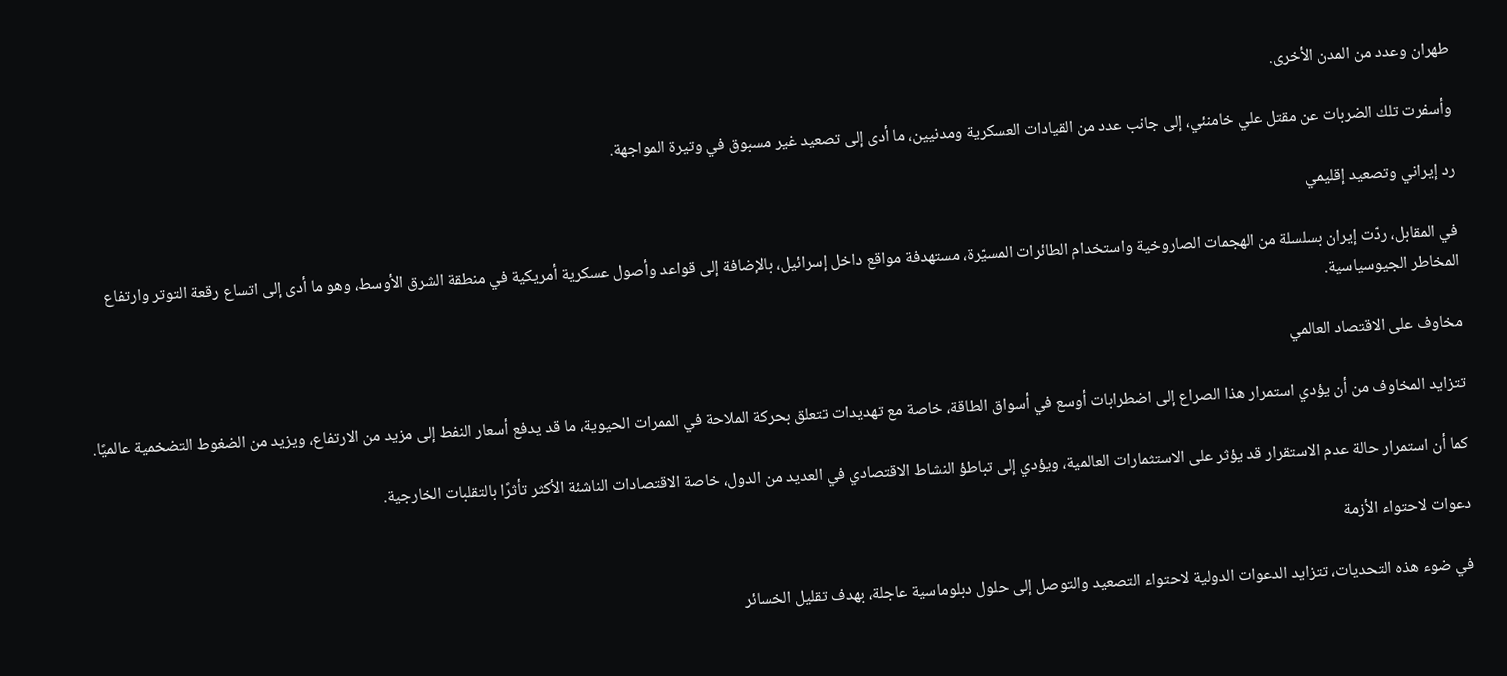طهران وعدد من المدن الأخرى.

وأسفرت تلك الضربات عن مقتل علي خامنئي، إلى جانب عدد من القيادات العسكرية ومدنيين، ما أدى إلى تصعيد غير مسبوق في وتيرة المواجهة.

رد إيراني وتصعيد إقليمي

في المقابل، ردّت إيران بسلسلة من الهجمات الصاروخية واستخدام الطائرات المسيّرة، مستهدفة مواقع داخل إسرائيل، بالإضافة إلى قواعد وأصول عسكرية أمريكية في منطقة الشرق الأوسط، وهو ما أدى إلى اتساع رقعة التوتر وارتفاع المخاطر الجيوسياسية.

مخاوف على الاقتصاد العالمي

تتزايد المخاوف من أن يؤدي استمرار هذا الصراع إلى اضطرابات أوسع في أسواق الطاقة، خاصة مع تهديدات تتعلق بحركة الملاحة في الممرات الحيوية، ما قد يدفع أسعار النفط إلى مزيد من الارتفاع، ويزيد من الضغوط التضخمية عالميًا.

كما أن استمرار حالة عدم الاستقرار قد يؤثر على الاستثمارات العالمية، ويؤدي إلى تباطؤ النشاط الاقتصادي في العديد من الدول، خاصة الاقتصادات الناشئة الأكثر تأثرًا بالتقلبات الخارجية.

دعوات لاحتواء الأزمة

في ضوء هذه التحديات، تتزايد الدعوات الدولية لاحتواء التصعيد والتوصل إلى حلول دبلوماسية عاجلة، بهدف تقليل الخسائر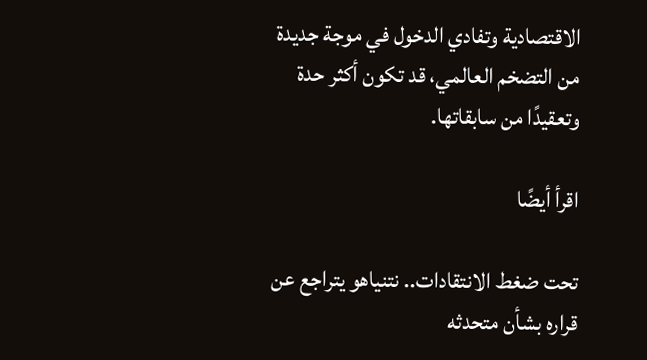الاقتصادية وتفادي الدخول في موجة جديدة من التضخم العالمي، قد تكون أكثر حدة وتعقيدًا من سابقاتها.

اقرأ أيضًا

تحت ضغط الانتقادات.. نتنياهو يتراجع عن قراره بشأن متحدثه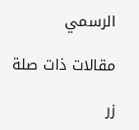الرسمي

مقالات ذات صلة

زر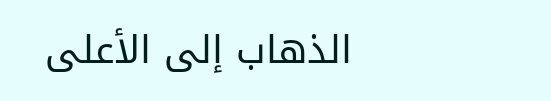الذهاب إلى الأعلى